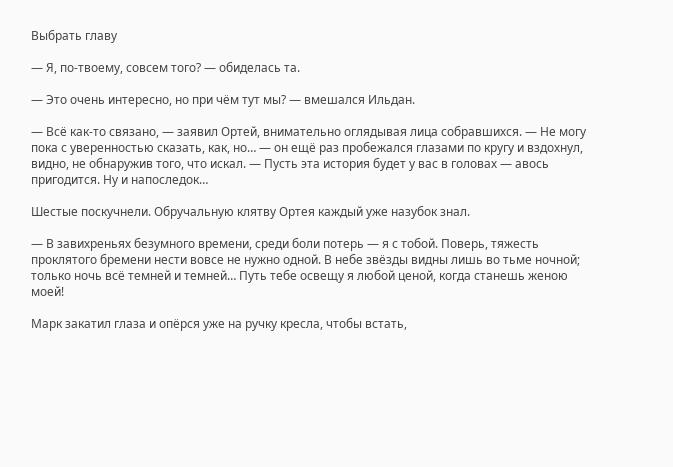Выбрать главу

— Я, по-твоему, совсем того? — обиделась та.

— Это очень интересно, но при чём тут мы? — вмешался Ильдан.

— Всё как-то связано, — заявил Ортей, внимательно оглядывая лица собравшихся. — Не могу пока с уверенностью сказать, как, но… — он ещё раз пробежался глазами по кругу и вздохнул, видно, не обнаружив того, что искал. — Пусть эта история будет у вас в головах — авось пригодится. Ну и напоследок…

Шестые поскучнели. Обручальную клятву Ортея каждый уже назубок знал.

— В завихреньях безумного времени, среди боли потерь — я с тобой. Поверь, тяжесть проклятого бремени нести вовсе не нужно одной. В небе звёзды видны лишь во тьме ночной; только ночь всё темней и темней… Путь тебе освещу я любой ценой, когда станешь женою моей!

Марк закатил глаза и опёрся уже на ручку кресла, чтобы встать,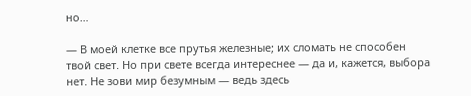но…

— В моей клетке все прутья железные; их сломать не способен твой свет. Но при свете всегда интереснее — да и, кажется, выбора нет. Не зови мир безумным — ведь здесь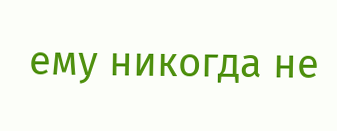ему никогда не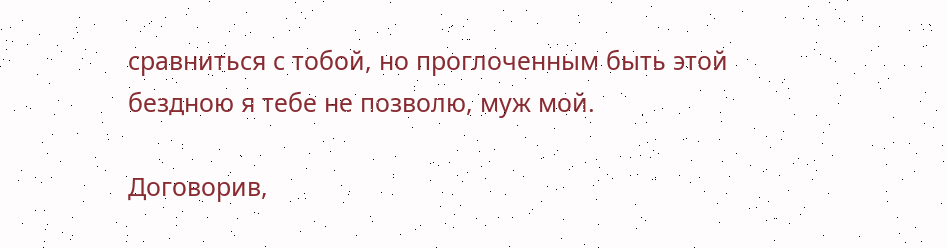сравниться с тобой, но проглоченным быть этой бездною я тебе не позволю, муж мой.

Договорив,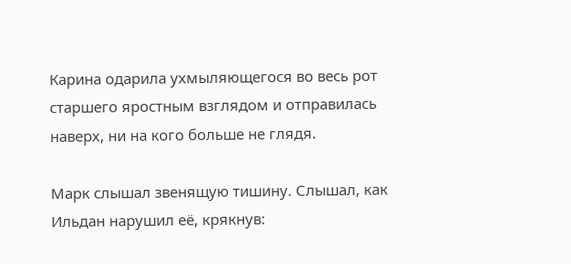Карина одарила ухмыляющегося во весь рот старшего яростным взглядом и отправилась наверх, ни на кого больше не глядя.

Марк слышал звенящую тишину. Слышал, как Ильдан нарушил её, крякнув: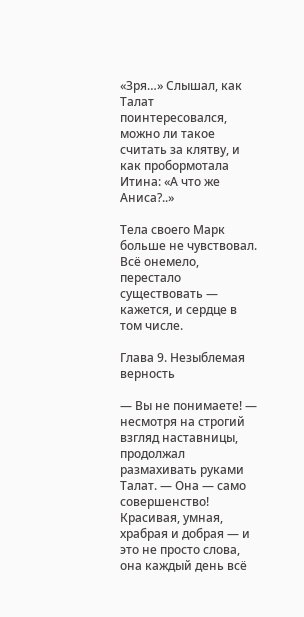«Зря…» Слышал, как Талат поинтересовался, можно ли такое считать за клятву, и как пробормотала Итина: «А что же Аниса?..»

Тела своего Марк больше не чувствовал. Всё онемело, перестало существовать — кажется, и сердце в том числе.

Глава 9. Незыблемая верность

— Вы не понимаете! — несмотря на строгий взгляд наставницы, продолжал размахивать руками Талат. — Она — само совершенство! Красивая, умная, храбрая и добрая — и это не просто слова, она каждый день всё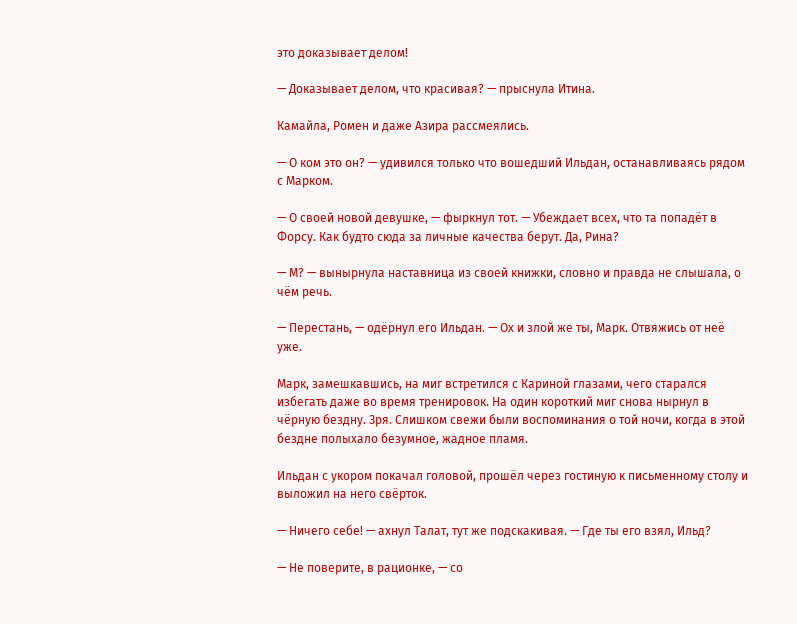это доказывает делом!

— Доказывает делом, что красивая? — прыснула Итина.

Камайла, Ромен и даже Азира рассмеялись.

— О ком это он? — удивился только что вошедший Ильдан, останавливаясь рядом с Марком.

— О своей новой девушке, — фыркнул тот. — Убеждает всех, что та попадёт в Форсу. Как будто сюда за личные качества берут. Да, Рина?

— М? — вынырнула наставница из своей книжки, словно и правда не слышала, о чём речь.

— Перестань, — одёрнул его Ильдан. — Ох и злой же ты, Марк. Отвяжись от неё уже.

Марк, замешкавшись, на миг встретился с Кариной глазами, чего старался избегать даже во время тренировок. На один короткий миг снова нырнул в чёрную бездну. Зря. Слишком свежи были воспоминания о той ночи, когда в этой бездне полыхало безумное, жадное пламя.

Ильдан с укором покачал головой, прошёл через гостиную к письменному столу и выложил на него свёрток.

— Ничего себе! — ахнул Талат, тут же подскакивая. — Где ты его взял, Ильд?

— Не поверите, в рационке, — со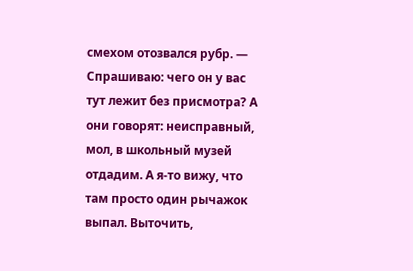смехом отозвался рубр. — Спрашиваю: чего он у вас тут лежит без присмотра? А они говорят: неисправный, мол, в школьный музей отдадим. А я-то вижу, что там просто один рычажок выпал. Выточить,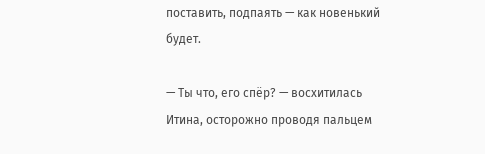поставить, подпаять — как новенький будет.

— Ты что, его спёр? — восхитилась Итина, осторожно проводя пальцем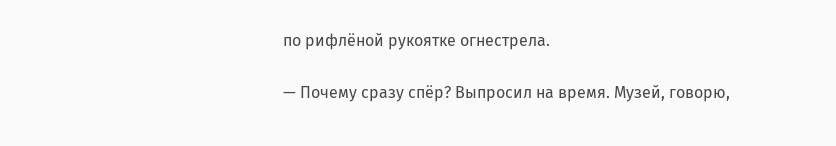по рифлёной рукоятке огнестрела.

— Почему сразу спёр? Выпросил на время. Музей, говорю,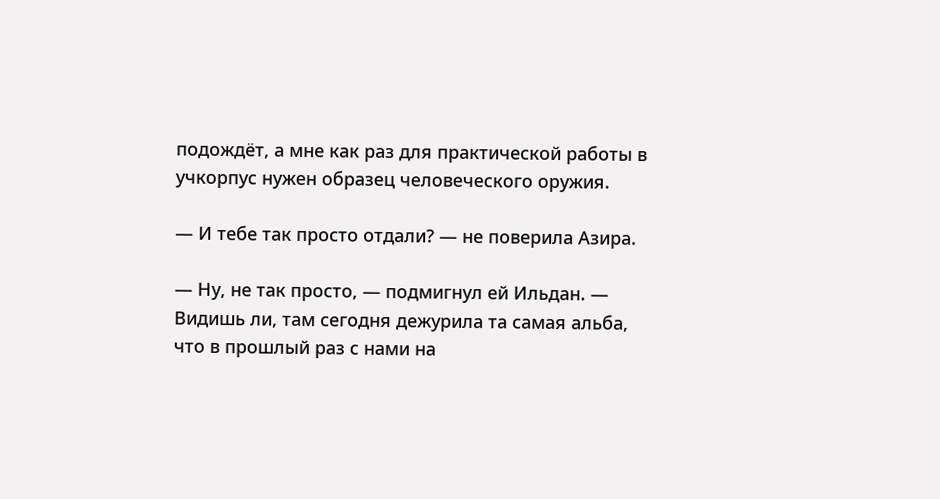подождёт, а мне как раз для практической работы в учкорпус нужен образец человеческого оружия.

— И тебе так просто отдали? — не поверила Азира.

— Ну, не так просто, — подмигнул ей Ильдан. — Видишь ли, там сегодня дежурила та самая альба, что в прошлый раз с нами на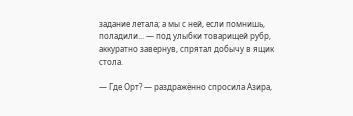задание летала; а мы с ней, если помнишь, поладили… — под улыбки товарищей рубр, аккуратно завернув, спрятал добычу в ящик стола.

— Где Орт? — раздражённо спросила Азира,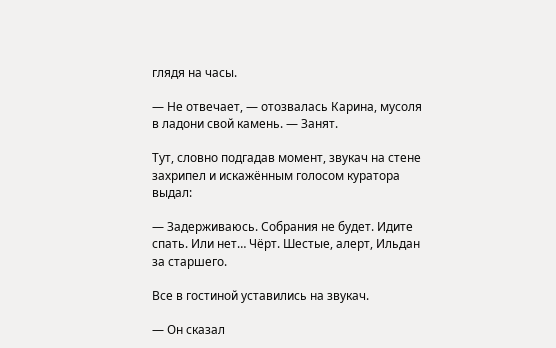глядя на часы.

— Не отвечает, — отозвалась Карина, мусоля в ладони свой камень. — Занят.

Тут, словно подгадав момент, звукач на стене захрипел и искажённым голосом куратора выдал:

— Задерживаюсь. Собрания не будет. Идите спать. Или нет… Чёрт. Шестые, алерт, Ильдан за старшего.

Все в гостиной уставились на звукач.

— Он сказал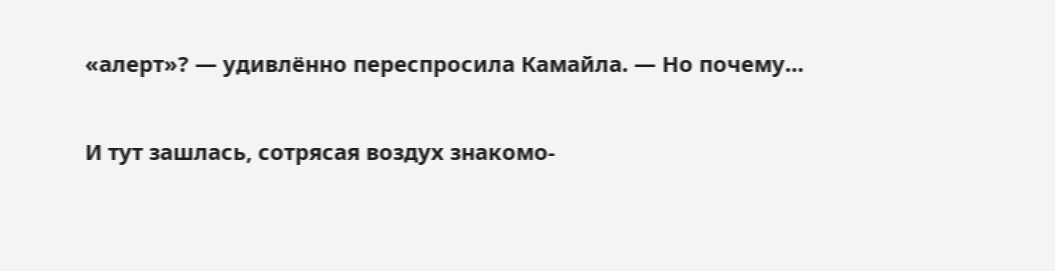«алерт»? — удивлённо переспросила Камайла. — Но почему…

И тут зашлась, сотрясая воздух знакомо-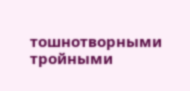тошнотворными тройными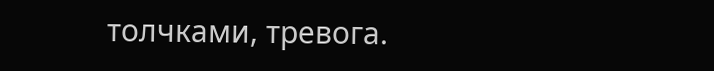толчками, тревога.